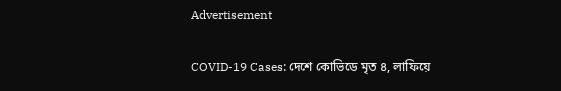Advertisement

COVID-19 Cases: দেশে কোভিডে মৃত ৪, লাফিয়ে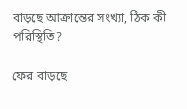বাড়ছে আক্রান্তের সংখ্যা, ঠিক কী পরিস্থিতি?

ফের বাড়ছে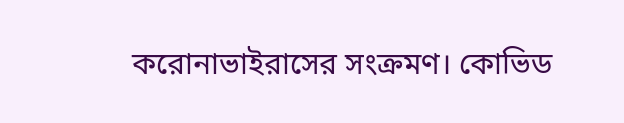করোনাভাইরাসের সংক্রমণ। কোভিড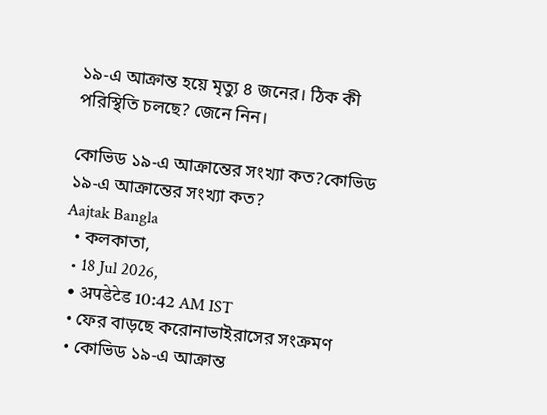১৯-এ আক্রান্ত হয়ে মৃত্যু ৪ জনের। ঠিক কী পরিস্থিতি চলছে? জেনে নিন।

কোভিড ১৯-এ আক্রান্তের সংখ্যা কত?কোভিড ১৯-এ আক্রান্তের সংখ্যা কত?
Aajtak Bangla
  • কলকাতা,
  • 18 Jul 2026,
  • अपडेटेड 10:42 AM IST
  • ফের বাড়ছে করোনাভাইরাসের সংক্রমণ
  • কোভিড ১৯-এ আক্রান্ত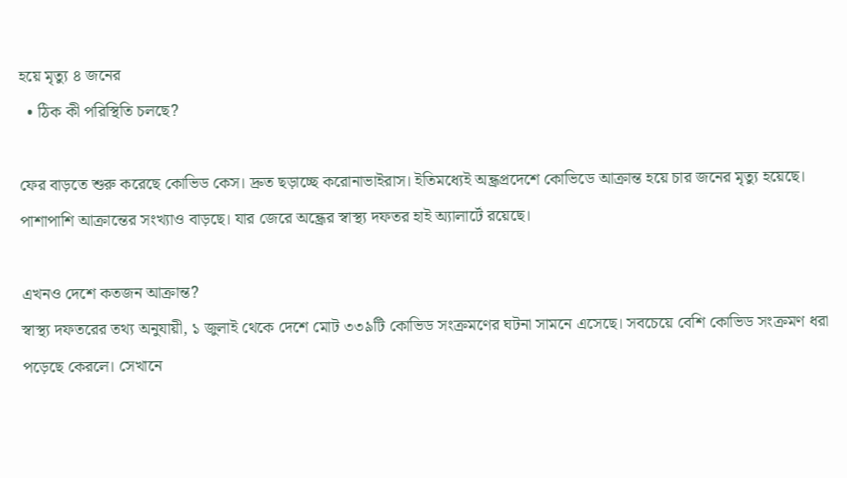হয়ে মৃত্যু ৪ জনের
  • ঠিক কী পরিস্থিতি চলছে?

ফের বাড়তে শুরু করেছে কোভিড কেস। দ্রুত ছড়াচ্ছে করোনাভাইরাস। ইতিমধ্যেই অন্ধ্রপ্রদেশে কোভিডে আক্রান্ত হয়ে চার জনের মৃত্যু হয়েছে। পাশাপাশি আক্রান্তের সংখ্যাও বাড়ছে। যার জেরে অন্ধ্রের স্বাস্থ্য দফতর হাই অ্যালার্টে রয়েছে।

এখনও দেশে কতজন আক্রান্ত?
স্বাস্থ্য দফতরের তথ্য অনুযায়ী, ১ জুলাই থেকে দেশে মোট ৩৩৯টি কোভিড সংক্রমণের ঘটনা সামনে এসেছে। সবচেয়ে বেশি কোভিড সংক্রমণ ধরা পড়েছে কেরলে। সেখানে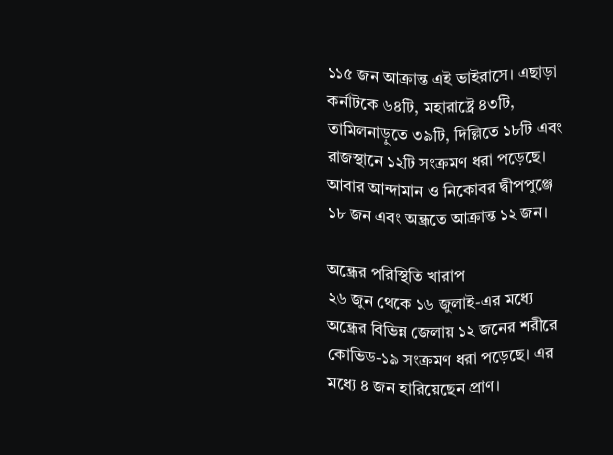১১৫ জন আক্রান্ত এই ভাইরাসে। এছাড়া কর্নাটকে ৬৪টি, মহারাষ্ট্রে ৪৩টি, তামিলনাড়ুতে ৩৯টি, দিল্লিতে ১৮টি এবং রাজস্থানে ১২টি সংক্রমণ ধরা পড়েছে। আবার আন্দামান ও নিকোবর দ্বীপপুঞ্জে ১৮ জন এবং অন্ধ্রতে আক্রান্ত ১২ জন।

অন্ধ্রের পরিস্থিতি খারাপ
২৬ জুন থেকে ১৬ জুলাই-এর মধ্যে অন্ধ্রের বিভিন্ন জেলায় ১২ জনের শরীরে কোভিড-১৯ সংক্রমণ ধরা পড়েছে। এর মধ্যে ৪ জন হারিয়েছেন প্রাণ।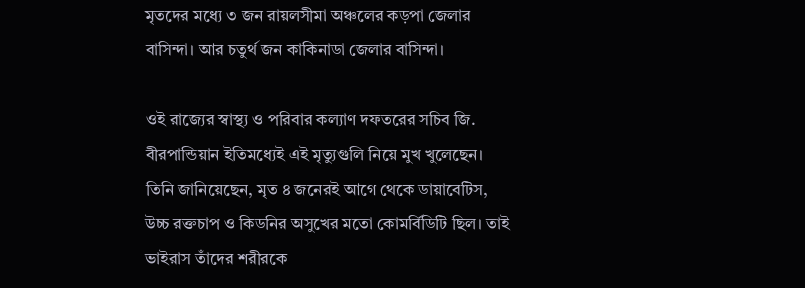মৃতদের মধ্যে ৩ জন রায়লসীমা অঞ্চলের কড়পা জেলার বাসিন্দা। আর চতুর্থ জন কাকিনাডা জেলার বাসিন্দা।

ওই রাজ্যের স্বাস্থ্য ও পরিবার কল্যাণ দফতরের সচিব জি. বীরপান্ডিয়ান ইতিমধ্যেই এই মৃত্যুগুলি নিয়ে মুখ খুলেছেন। তিনি জানিয়েছেন, মৃত ৪ জনেরই আগে থেকে ডায়াবেটিস, উচ্চ রক্তচাপ ও কিডনির অসুখের মতো কোমর্বিডিটি ছিল। তাই ভাইরাস তাঁদের শরীরকে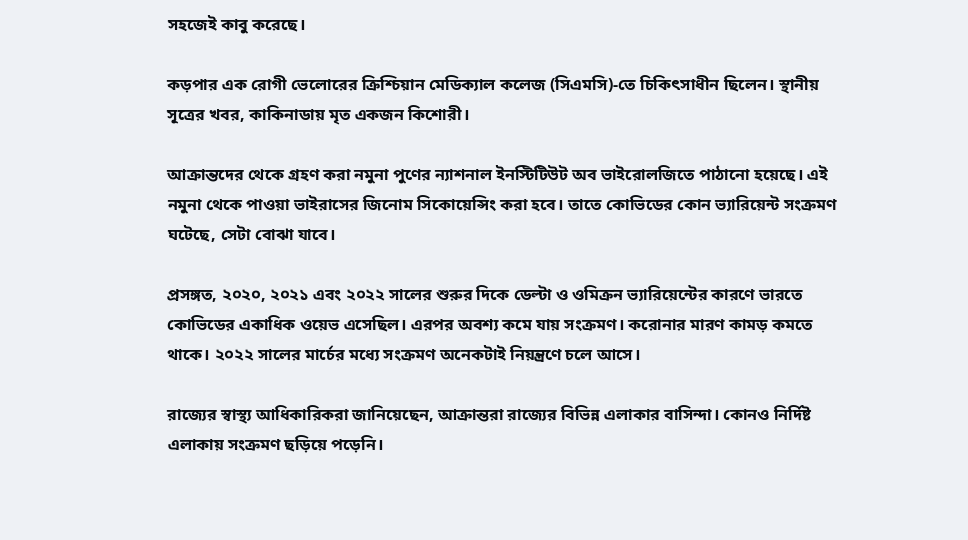সহজেই কাবু করেছে।

কড়পার এক রোগী ভেলোরের ক্রিশ্চিয়ান মেডিক্যাল কলেজ (সিএমসি)-তে চিকিৎসাধীন ছিলেন। স্থানীয় সূত্রের খবর, কাকিনাডায় মৃত একজন কিশোরী।

আক্রান্তদের থেকে গ্রহণ করা নমুনা পুণের ন্যাশনাল ইনস্টিটিউট অব ভাইরোলজিতে পাঠানো হয়েছে। এই নমুনা থেকে পাওয়া ভাইরাসের জিনোম সিকোয়েন্সিং করা হবে। তাতে কোভিডের কোন ভ্যারিয়েন্ট সংক্রমণ ঘটেছে, সেটা বোঝা যাবে।

প্রসঙ্গত, ২০২০, ২০২১ এবং ২০২২ সালের শুরুর দিকে ডেল্টা ও ওমিক্রন ভ্যারিয়েন্টের কারণে ভারতে কোভিডের একাধিক ওয়েভ এসেছিল। এরপর অবশ্য কমে যায় সংক্রমণ। করোনার মারণ কামড় কমতে থাকে। ২০২২ সালের মার্চের মধ্যে সংক্রমণ অনেকটাই নিয়ন্ত্রণে চলে আসে।

রাজ্যের স্বাস্থ্য আধিকারিকরা জানিয়েছেন, আক্রান্তরা রাজ্যের বিভিন্ন এলাকার বাসিন্দা। কোনও নির্দিষ্ট এলাকায় সংক্রমণ ছড়িয়ে পড়েনি।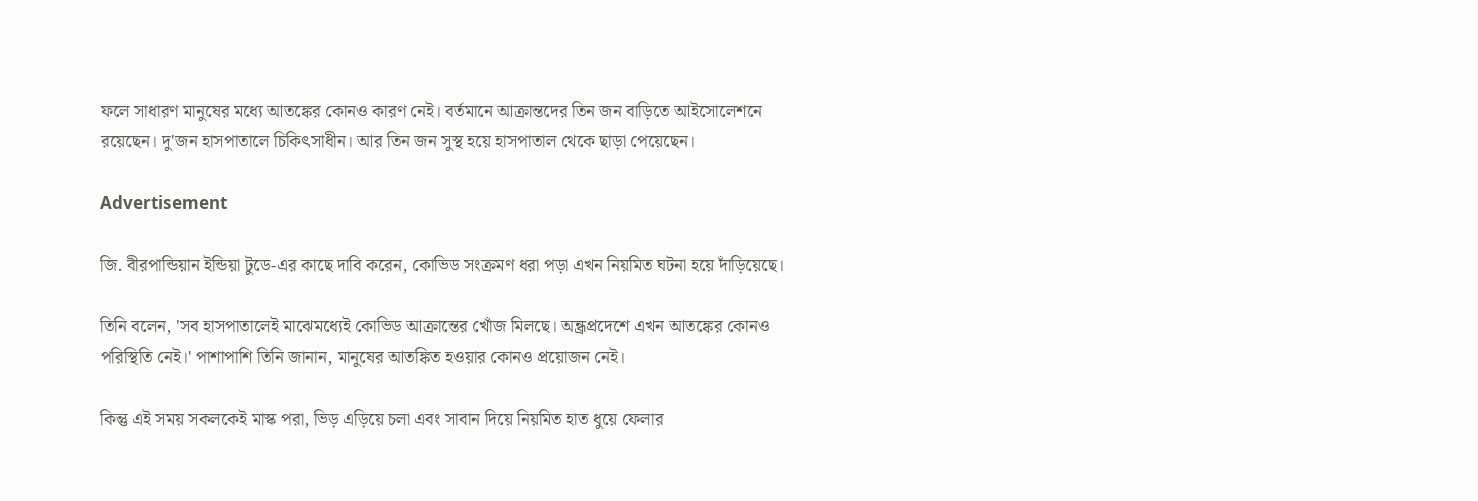ফলে সাধারণ মানুষের মধ্যে আতঙ্কের কোনও কারণ নেই। বর্তমানে আক্রান্তদের তিন জন বাড়িতে আইসোলেশনে রয়েছেন। দু'জন হাসপাতালে চিকিৎসাধীন। আর তিন জন সুস্থ হয়ে হাসপাতাল থেকে ছাড়া পেয়েছেন।

Advertisement

জি. বীরপান্ডিয়ান ইন্ডিয়া টুডে-এর কাছে দাবি করেন, কোভিড সংক্রমণ ধরা পড়া এখন নিয়মিত ঘটনা হয়ে দাঁড়িয়েছে।

তিনি বলেন, 'সব হাসপাতালেই মাঝেমধ্যেই কোভিড আক্রান্তের খোঁজ মিলছে। অন্ধ্রপ্রদেশে এখন আতঙ্কের কোনও পরিস্থিতি নেই।' পাশাপাশি তিনি জানান, মানুষের আতঙ্কিত হওয়ার কোনও প্রয়োজন নেই।

কিন্তু এই সময় সকলকেই মাস্ক পরা, ভিড় এড়িয়ে চলা এবং সাবান দিয়ে নিয়মিত হাত ধুয়ে ফেলার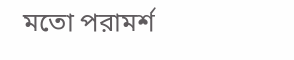মতো পরামর্শ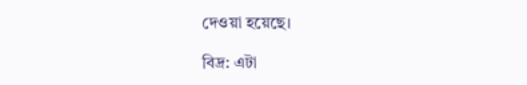দেওয়া হয়েছে।

বিদ্র: এটা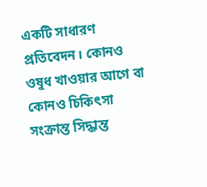একটি সাধারণ প্রতিবেদন। কোনও ওষুধ খাওয়ার আগে বা কোনও চিকিৎসা সংক্রান্ত সিদ্ধান্ত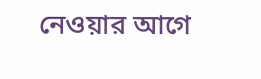নেওয়ার আগে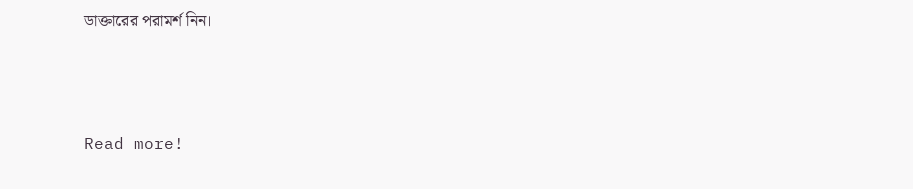ডাক্তারের পরামর্শ নিন।



Read more!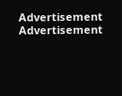Advertisement
Advertisement